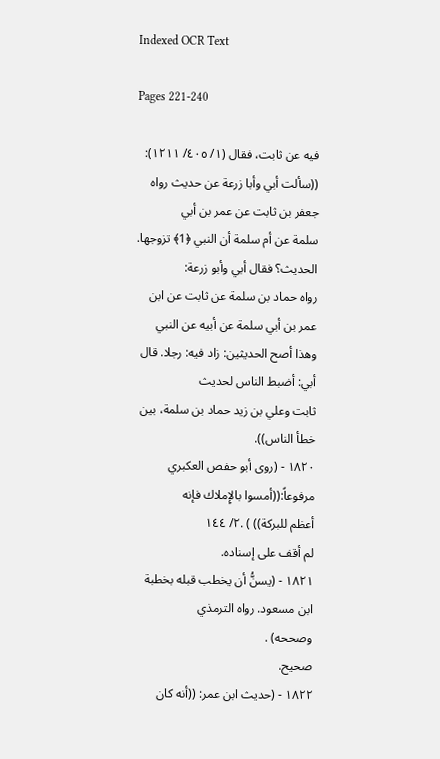Indexed OCR Text

Pages 221-240

فيه عن ثابت، فقال (١/ ٤٠٥/ ١٢١١):
((سألت أبي وأبا زرعة عن حديث رواه جعفر بن ثابت عن عمر بن أبي
سلمة عن أم سلمة أن النبي ﴿1﴾ تزوجها. الحديث؟ فقال أبي وأبو زرعة:
رواه حماد بن سلمة عن ثابت عن ابن عمر بن أبي سلمة عن أبيه عن النبي
وهذا أصح الحديثين: زاد فيه: رجلا. قال أبي: أضبط الناس لحديث
ثابت وعلي بن زيد حماد بن سلمة، بين خطأ الناس)).
١٨٢٠ - (روى أبو حفص العكبري مرفوعاً:((أمسوا بالإِملاك فإنه
أعظم للبركة)) ) .٢/ ١٤٤
لم أقف على إسناده.
١٨٢١ - (يسنُّ أن يخطب قبله بخطبة ابن مسعود. رواه الترمذي
وصححه) .
صحيح.
١٨٢٢ - (حديث ابن عمر: ((أنه كان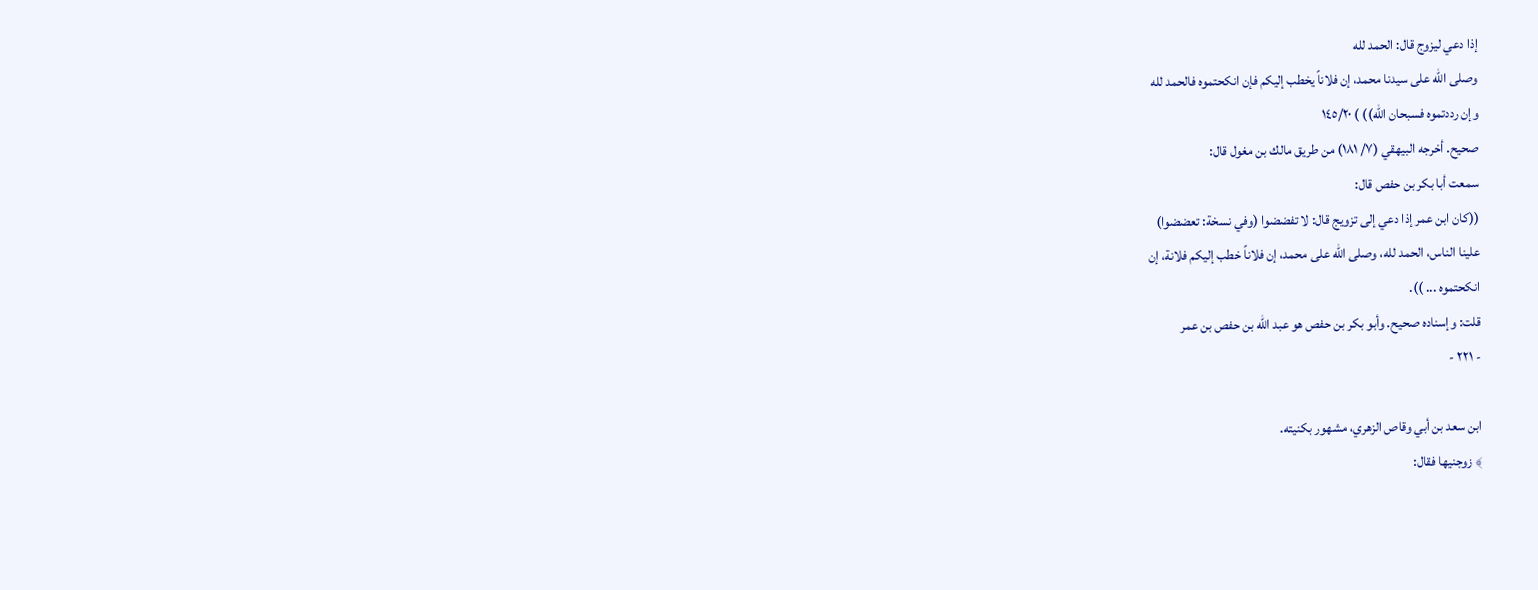إذا دعي ليزوج قال: الحمد لله
وصلى الله على سيدنا محمد، إن فلاناً يخطب إليكم فإن انكحتموه فالحمد لله
وإن رددتموه فسبحان الله)) ) ١٤٥/٢٠
صحيح. أخرجه البيهقي (٧/ ١٨١) من طريق مالك بن مغول قال:
سمعت أبا بكر بن حفص قال:
((كان ابن عمر إذا دعي إلى تزويج قال: لا تفضضوا (وفي نسخة: تعضضوا)
علينا الناس، الحمد لله، وصلى الله على محمد، إن فلاناً خطب إليكم فلانة، إن
انکحتموه ... )).
قلت: وإسناده صحيح. وأبو بكر بن حفص هو عبد الله بن حفص بن عمر
- ٢٢١ -

ابن سعد بن أبي وقاص الزهري، مشهور بكنيته.
﴾ زوجنيها فقال: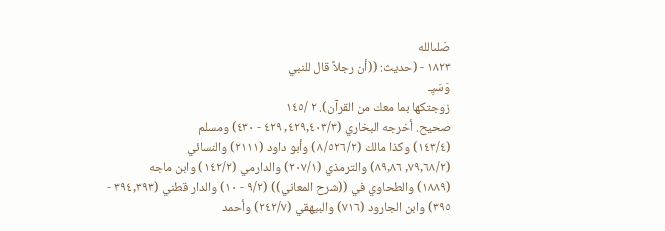صَلىالله
١٨٢٣ - (حديث: ((أن رجلاً قال للنبي
وَسَيِـ
زوجتكها بما معك من القرآن). ٢ /١٤٥
صحيح. أخرجه البخاري (٤٢٩,٤٠٣/٣, ٤٢٩ - ٤٣٠) ومسلم
(١٤٣/٤) وكذا مالك (٨/٥٢٦/٢) وأبو داود (٢١١١) والنسائي
(٧٩,٦٨/٢, ٨٩,٨٦) والترمذي (٢٠٧/١) والدارمي (١٤٢/٢) وابن ماجه
(١٨٨٩) والطحاوي في ((شرح المعاني)) (٩/٢ - ١٠) والدار قطني (٣٩٤,٣٩٣ -
٣٩٥) وابن الجارود (٧١٦) والبيهقي (٢٤٢/٧) وأحمد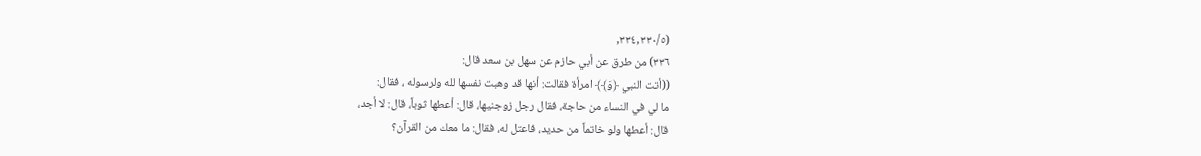(٣٣٤,٣٣٠/٥,
٣٣٦) من طرق عن أبي حازم عن سهل بن سعد قال:
((أتت النبي ﴿وَ﴾﴾ امرأة فقالت: أنها قد وهبت نفسها لله ولرسوله ، فقال:
ما لي في النساء من حاجة، فقال رجل زوجنيها، قال: أعطها ثوباً، قال: لا أجد،
قال: أعطها ولو خاتماً من حديد، فاعتل له، فقال: ما معك من القرآن؟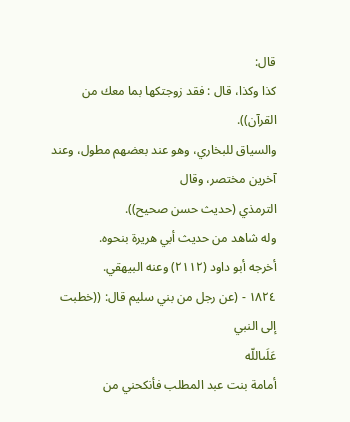قال:
كذا وكذا، قال : فقد زوجتكها بما معك من القرآن)).
والسياق للبخاري، وهو عند بعضهم مطول، وعند آخرين مختصر، وقال
الترمذي (حديث حسن صحيح)).
وله شاهد من حديث أبي هريرة بنحوه.
أخرجه أبو داود (٢١١٢) وعنه البيهقي.
١٨٢٤ - (عن رجل من بني سليم قال: ((خطبت إلى النبي
عَلَىاللّه
أمامة بنت عبد المطلب فأنكحني من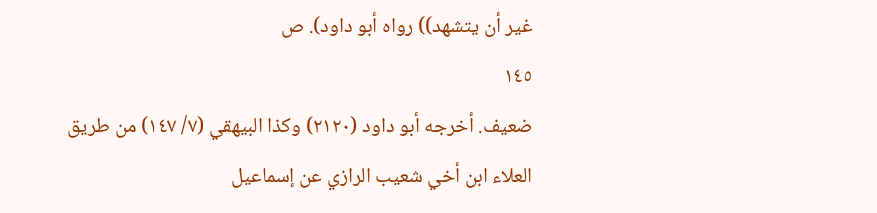غير أن يتشهد)) رواه أبو داود). ص
١٤٥
ضعيف. أخرجه أبو داود (٢١٢٠) وكذا البيهقي (٧/ ١٤٧) من طريق
العلاء ابن أخي شعيب الرازي عن إسماعيل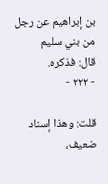بن إبراهيم عن رجل من بني سليم
قال: فذكره.
- ٢٢٢ -

قلت: وهذا إسناد ضعيف،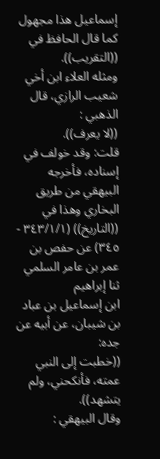إسماعيل هذا مجهول كما قال الحافظ في
((التقریب)).
ومثله العلاء ابن أخي شعيب الرازي، قال الذهبي :
((لا يعرف)).
قلت: وقد خولف في إسناده، فأخرجه البيهقي من طريق البخاري وهذا في
((التاريخ)) (٣٤٣/١/١ - ٣٤٥) عن حفص بن عمر بن عامر السلمي ثنا إبراهيم
ابن إسماعيل بن عباد بن شيبان، عن أبيه عن جده:
((خطبت إلى النبي عمته، فأنكحني، ولم يتشهد)).
وقال البيهقي :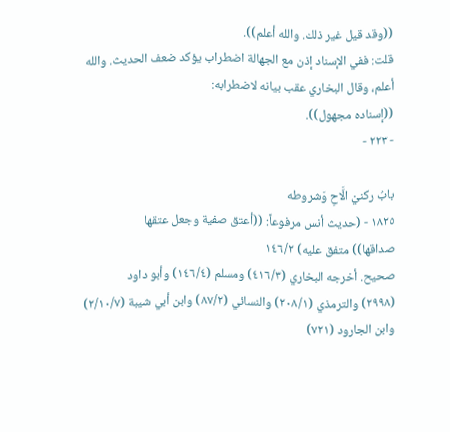((وقد قيل غير ذلك. والله أعلم)).
قلت: ففي الإسناد إذن مع الجهالة اضطراب يؤكد ضعف الحديث. والله
أعلم، وقال البخاري عقب بيانه لاضطرابه:
((إسناده مجهول)).
- ٢٢٣ -

بابُ ركنيْ الَّاحِ وَشروطه
١٨٢٥ - (حديث أنس مرفوعاً: ((أعتق صفية وجعل عتقها
صداقها)) متفق عليه) ١٤٦/٢
صحيح. أخرجه البخاري (٤١٦/٣) ومسلم (١٤٦/٤) وأبو داود
(٢٩٩٨) والترمذي (٢٠٨/١) والنسائي (٨٧/٢) وابن أبي شيبة (٢/١٠/٧)
وابن الجارود (٧٢١)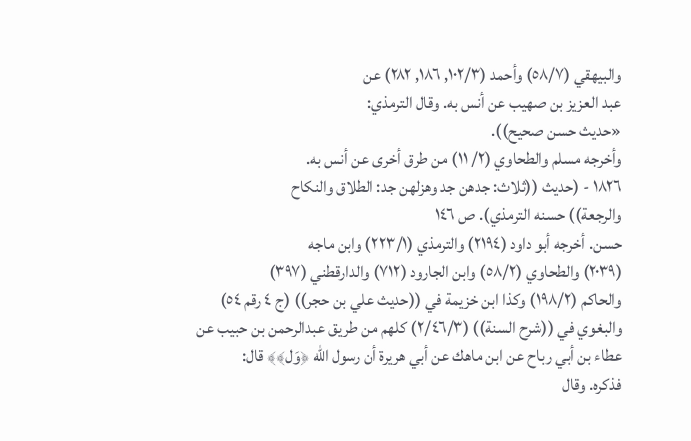والبيهقي (٥٨/٧) وأحمد (١٠٢/٣, ١٨٦, ٢٨٢) عن
عبد العزيز بن صهيب عن أنس به. وقال الترمذي:
«حديث حسن صحيح)).
وأخرجه مسلم والطحاوي (٢/ ١١) من طرق أخرى عن أنس به.
١٨٢٦ - (حديث ((ثلاث: جدهن جد وهزلهن جد: الطلاق والنكاح
والرجعة)) حسنه الترمذي). ص ١٤٦
حسن. أخرجه أبو داود (٢١٩٤) والترمذي (٢٢٣/١) وابن ماجه
(٢٠٣٩) والطحاوي (٥٨/٢) وابن الجارود (٧١٢) والدارقطني (٣٩٧)
والحاكم (١٩٨/٢) وكذا ابن خزيمة في ((حديث علي بن حجر)) (ج ٤ رقم ٥٤)
والبغوي في ((شرح السنة)) (٢/٤٦/٣) كلهم من طريق عبدالرحمن بن حبيب عن
عطاء بن أبي رباح عن ابن ماهك عن أبي هريرة أن رسول الله ﴿وَل﴾﴾ قال:
فذكره. وقال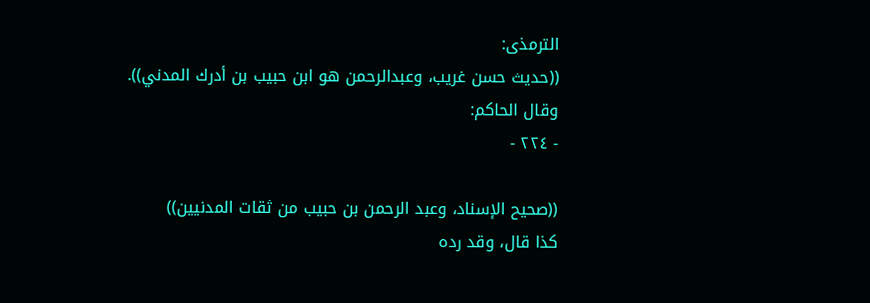الترمذى:
((حديث حسن غريب، وعبدالرحمن هو ابن حبيب بن أدرك المدني)).
وقال الحاكم:
- ٢٢٤ -

((صحيح الإسناد، وعبد الرحمن بن حبيب من ثقات المدنيين))
كذا قال، وقد رده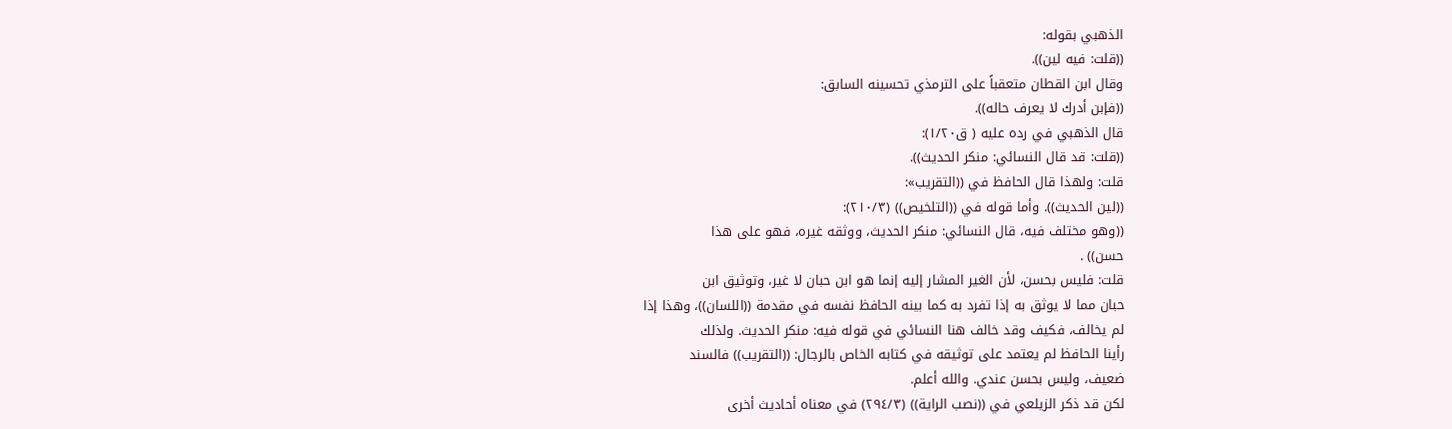الذهبي بقوله:
((قلت: فیه لین)).
وقال ابن القطان متعقباً على الترمذي تحسينه السابق:
((فإبن أدرك لا يعرف حاله)).
قال الذهبي في رده عليه ( ق١/٢٠):
((قلت: قد قال النسائي: منكر الحديث)).
قلت: ولهذا قال الحافظ في ((التقريب»:
((لين الحديث)). وأما قوله في ((التلخيص)) (٢١٠/٣):
((وهو مختلف فيه، قال النسائي: منكر الحديث، ووثقه غيره، فهو على هذا
حسن)) .
قلت: فليس بحسن، لأن الغير المشار إليه إنما هو ابن حبان لا غير، وتوثيق ابن
حبان مما لا يوثق به إذا تفرد به كما بينه الحافظ نفسه في مقدمة ((اللسان))، وهذا إذا
لم يخالف، فكيف وقد خالف هنا النسائي في قوله فيه: منكر الحديث. ولذلك
رأينا الحافظ لم يعتمد على توثيقه في كتابه الخاص بالرجال: ((التقريب)) فالسند
ضعيف، وليس بحسن عندي. والله أعلم.
لكن قد ذكر الزيلعي في ((نصب الراية)) (٢٩٤/٣) في معناه أحاديث أخرى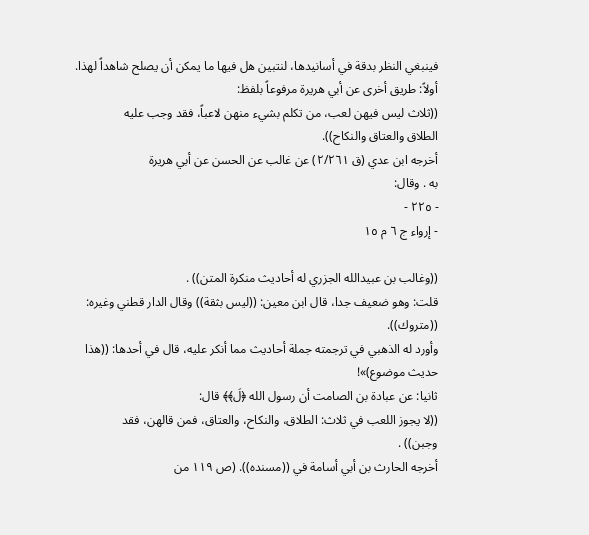فينبغي النظر بدقة في أسانيدها، لنتبين هل فيها ما يمكن أن يصلح شاهداً لهذا.
أولاً: طريق أخرى عن أبي هريرة مرفوعاً بلفظ:
((ثلاث ليس فيهن لعب، من تكلم بشيء منهن لاعباً، فقد وجب عليه
الطلاق والعتاق والنكاح)).
أخرجه ابن عدي (ق ٢/٢٦١) عن غالب عن الحسن عن أبي هريرة
به . وقال:
- ٢٢٥ -
- إرواء ج ٦ م ١٥

((وغالب بن عبيدالله الجزري له أحاديث منكرة المتن)) .
قلت: وهو ضعيف جدا، قال ابن معين: ((ليس بثقة)) وقال الدار قطني وغيره:
((متروك)).
وأورد له الذهبي في ترجمته جملة أحاديث مما أنكر عليه، قال في أحدها: ((هذا
حديث موضوع)»!
ثانيا: عن عبادة بن الصامت أن رسول الله ﴿لَ﴾﴾ قال:
((لا يجوز اللعب في ثلاث: الطلاق، والنكاح، والعتاق، فمن قالهن، فقد
وجبن)) .
أخرجه الحارث بن أبي أسامة في ((مسنده)). (ص ١١٩ من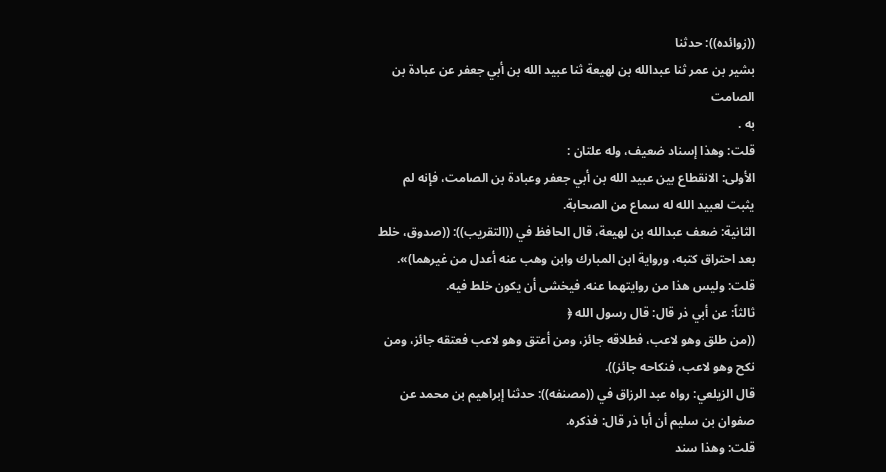((زوائده)): حدثنا
بشير بن عمر ثنا عبدالله بن لهيعة ثنا عبيد الله بن أبي جعفر عن عبادة بن الصامت
به .
قلت: وهذا إسناد ضعيف، وله علتان :
الأولى: الانقطاع بين عبيد الله بن أبي جعفر وعبادة بن الصامت، فإنه لم
يثبت لعبيد الله له سماع من الصحابة.
الثانية: ضعف عبدالله بن لهيعة، قال الحافظ في ((التقريب)): ((صدوق، خلط
بعد احتراق كتبه، ورواية ابن المبارك وابن وهب عنه أعدل من غيرهما)».
قلت: ولیس هذا من روایتهما عنه. فیخشی أن یکون خلط فيه.
ثالثاً: عن أبي ذر قال: قال رسول الله ﴿
((من طلق وهو لاعب، فطلاقه جائز، ومن أعتق وهو لاعب فعتقه جائز، ومن
نکح وهو لاعب، فنکاحه جائز)).
قال الزيلعي: رواه عبد الرزاق في ((مصنفه)): حدثنا إبراهيم بن محمد عن
صفوان بن سليم أن أبا ذر قال: فذكره.
قلت: وهذا سند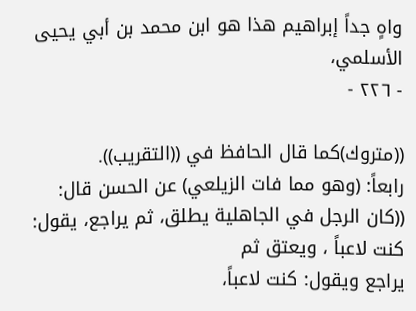واهٍ جداً إبراهيم هذا هو ابن محمد بن أبي يحيى الأسلمي،
- ٢٢٦ -

((متروك)كما قال الحافظ في ((التقريب)).
رابعاً: (وهو مما فات الزيلعي) عن الحسن قال:
((كان الرجل في الجاهلية يطلق، ثم يراجع، يقول: كنت لاعباً ، ويعتق ثم
يراجع ويقول: كنت لاعباً،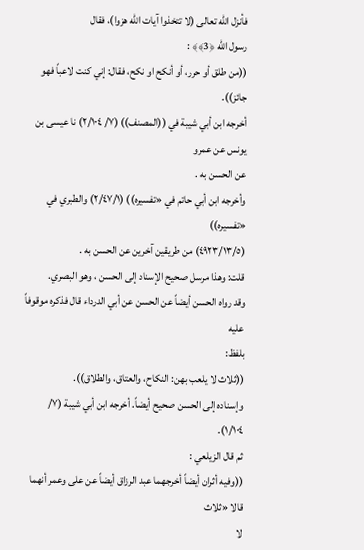فأنزل الله تعالى (لا تتخذوا آيات الله هزوا)، فقال
رسول الله ﴿3﴾﴾ :
((من طلق أو حرر، أو أنكح او نكح، فقال: إني كنت لاعباً فهو جائز)).
أخرجه ابن أبي شيبة في ((المصنف)) (٧/ ٢/١٠٤) نا عيسى بن يونس عن عمرو
عن الحسن به .
وأخرجه ابن أبي حاتم في «تفسيره)) (٢/٤٧/١) والطبري في «تفسيره))
(٤٩٢٣/١٣/٥) من طريقين آخرين عن الحسن به .
قلت: وهذا مرسل صحيح الإسناد إلى الحسن ، وهو البصري.
وقد رواه الحسن أيضاً عن الحسن عن أبي الدرداء قال فذكره موقوفاً عليه
بلفظ:
((ثلاث لا يلعب بهن: النكاح، والعتاق، والطلاق)).
وإسناده إلى الحسن صحيح أيضاً. أخرجه ابن أبي شيبة (٧/ ١/١٠٤).
ثم قال الزيلعي :
((وفيه أثران أيضاً أخرجهما عبد الرزاق أيضاً عن على وعمر أنهما قالا «ثلاث
لا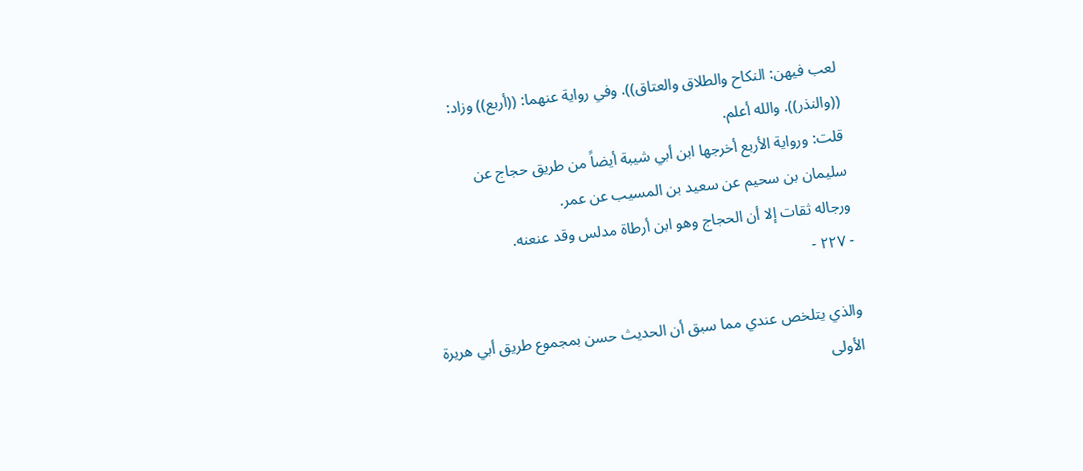لعب فيهن: النكاح والطلاق والعتاق)). وفي رواية عنهما: ((أربع)) وزاد:
((والنذر)). والله أعلم.
قلت: ورواية الأربع أخرجها ابن أبي شيبة أيضاً من طريق حجاج عن
سليمان بن سحيم عن سعيد بن المسيب عن عمر.
ورجاله ثقات إلا أن الحجاج وهو ابن أرطاة مدلس وقد عنعنه.
- ٢٢٧ -

والذي يتلخص عندي مما سبق أن الحديث حسن بمجموع طريق أبي هريرة
الأولى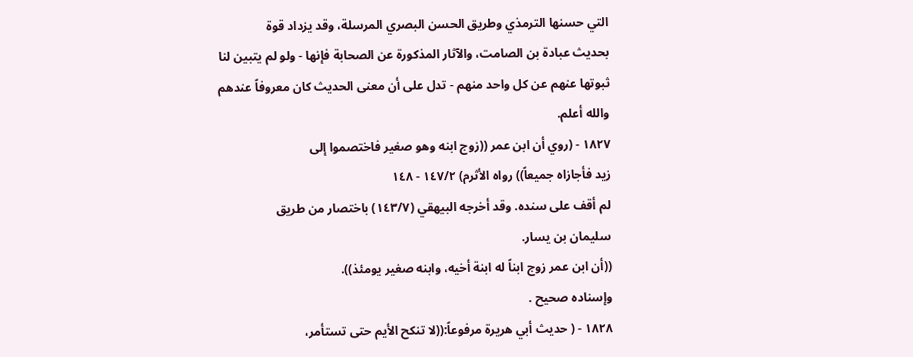التي حسنها الترمذي وطريق الحسن البصري المرسلة، وقد يزداد قوة
بحديث عبادة بن الصامت، والآثار المذكورة عن الصحابة فإنها - ولو لم يتبين لنا
ثبوتها عنهم عن كل واحد منهم - تدل على أن معنى الحديث كان معروفاً عندهم
والله أعلم.
١٨٢٧ - (روي أن ابن عمر ((زوج ابنه وهو صغير فاختصموا إلى
زيد فأجازاه جميعاً)) رواه الأثرم) ١٤٧/٢ - ١٤٨
لم أقف على سنده. وقد أخرجه البيهقي (١٤٣/٧) باختصار من طريق
سلیمان بن يسار.
((أن ابن عمر زوج ابناً له ابنة أخيه، وابنه صغير يومئذ)).
وإسناده صحيح .
١٨٢٨ - ( حديث أبي هريرة مرفوعاً:((لا تنكح الأيم حتى تستأمر،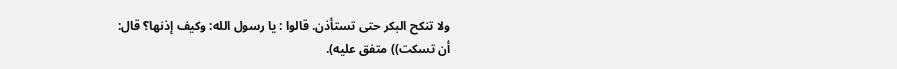ولا تنكح البكر حتى تستأذن. قالوا : يا رسول الله: وكيف إذنها؟ قال:
أن تسكت)) متفق عليه).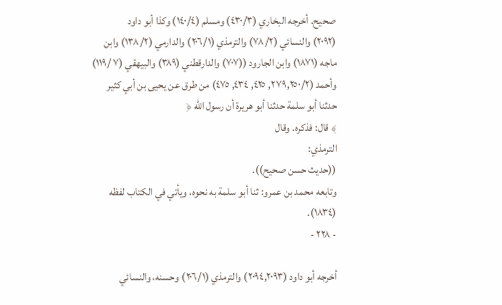صحيح. أخرجه البخاري (٤٣٠/٣) ومسلم (١٤٠/٤) وكذا أبو داود
(٢٠٩٢) والنسائي (٧٨/٢) والترمذي (٢٠٦/١) والدارمي (١٣٨/٢) وابن
ماجه (١٨٧١) وابن الجارود ((٧٠٧) والدارقطني (٣٨٩) والبيهقي (٧ /١١٩)
وأحمد (٢٧٩,٢٥٠/٢, ٤٢٥, ٤٣٤, ٤٧٥) من طرق عن يحيى بن أبي كثير
حدثنا أبو سلمة حدثنا أبو هريرة أن رسول الله ﴿
﴾ قال: فذكره. وقال
الترمذي:
((حديث حسن صحيح)).
وتابعه محمد بن عمرو: ثنا أبو سلمة به نحوه، ويأتي في الكتاب لفظه
(١٨٣٤).
- ٢٢٨ -

أخرجه أبو داود (٢٠٩٤,٢٠٩٣) والترمذي (٢٠٦/١) وحسنه، والنسائي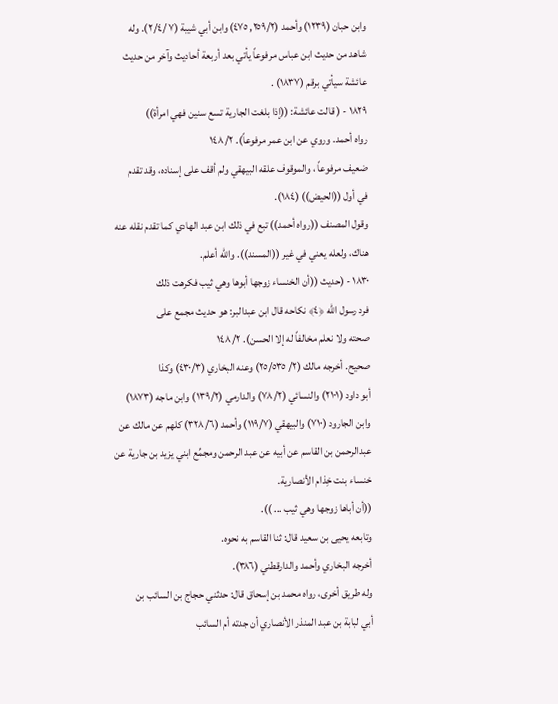وابن حبان (١٢٣٩) وأحمد (٢٥٩/٢, ٤٧٥) وابن أبي شيبة (٧ /٢/٤). وله
شاهد من حديث ابن عباس مرفوعاً يأتي بعد أربعة أحاديث وآخر من حديث
عائشة سيأتي برقم (١٨٣٧) .
١٨٢٩ - ( قالت عائشة: ((إذا بلغت الجارية تسع سنين فهي امرأة))
رواه أحمد. وروي عن ابن عمر مرفوعاً). ١٤٨/٢
ضعيف مرفوعاً ، والموقوف علقه البيهقي ولم أقف على إسناده، وقد تقدم
في أول ((الحيض)) (١٨٤).
وقول المصنف ((رواه أحمد)) تبع في ذلك ابن عبد الهادي كما تقدم نقله عنه
هناك، ولعله يعني في غير ((المسند)). والله أعلم.
١٨٣٠ - (حديث ((أن الخنساء زوجها أبوها وهي ثيب فكرهت ذلك
فرد رسول الله ﴿٤﴾ نكاحه قال ابن عبدالبر: هو حديث مجمع على
صحته ولا نعلم مخالفاً له إلا الحسن). ١٤٨/٢
صحيح. أخرجه مالك (٢/ ٢٥/٥٣٥) وعنه البخاري (٤٣٠/٣) وكذا
أبو داود (٢١٠١) والنسائي (٧٨/٢) والدارمي (١٣٩/٢) وابن ماجه (١٨٧٣)
وابن الجارود (٧١٠) والبيهقي (١١٩/٧) وأحمد (٣٢٨/٦) كلهم عن مالك عن
عبدالرحمن بن القاسم عن أبيه عن عبد الرحمن ومجمِّع ابني يزيد بن جارية عن
خنساء بنت خِذام الأنصارية.
((أن أباها زوجها وهي ثيب ... )).
وتابعه يحيى بن سعيد قال: ثنا القاسم به نحوه.
أخرجه البخاري وأحمد والدارقطني (٣٨٦).
وله طريق أخرى، رواه محمد بن إسحاق قال: حدثني حجاج بن السائب بن
أبي لبابة بن عبد المنذر الأنصاري أن جدته أم السائب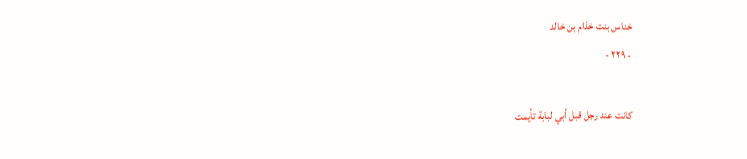خناس بنت خذام بن خالد
- ٢٢٩ -

كانت عند رجل قبل أبي لبابة تأيمت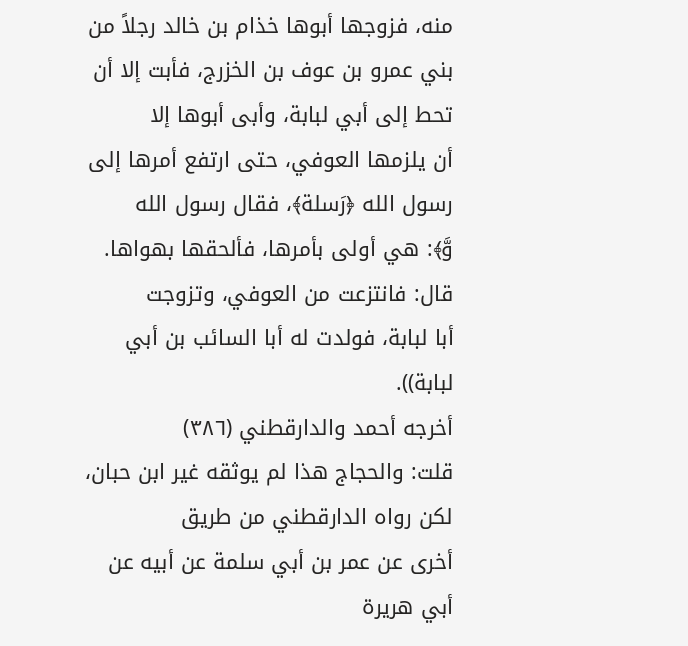منه، فزوجها أبوها خذام بن خالد رجلاً من
بني عمرو بن عوف بن الخزرج، فأبت إلا أن تحط إلى أبي لبابة، وأبى أبوها إلا
أن يلزمها العوفي، حتى ارتفع أمرها إلى رسول الله ﴿رَسلة﴾، فقال رسول الله
وَّ﴾: هي أولى بأمرها، فألحقها بهواها. قال: فانتزعت من العوفي، وتزوجت
أبا لبابة، فولدت له أبا السائب بن أبي لبابة)).
أخرجه أحمد والدارقطني (٣٨٦)
قلت: والحجاج هذا لم يوثقه غير ابن حبان، لكن رواه الدارقطني من طريق
أخرى عن عمر بن أبي سلمة عن أبيه عن أبي هريرة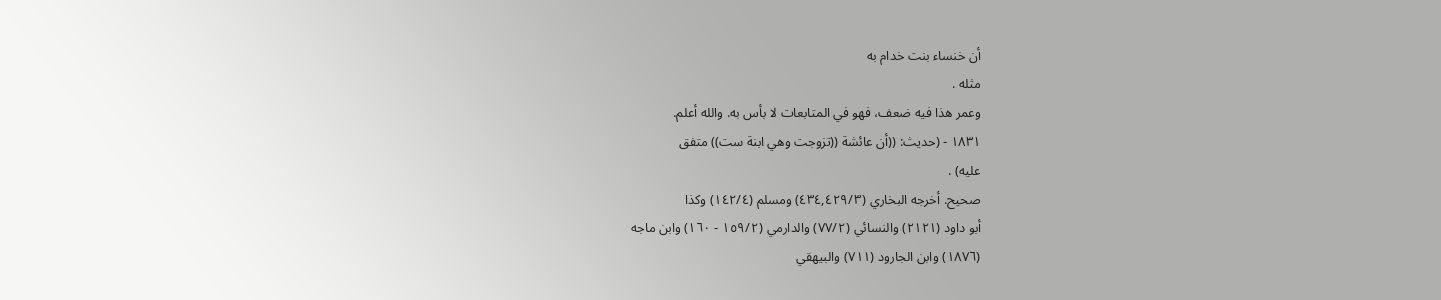أن خنساء بنت خدام به
مثله .
وعمر هذا فيه ضعف، فهو في المتابعات لا بأس به. والله أعلم.
١٨٣١ - (حديث: ((أن عائشة ((تزوجت وهي ابنة ست)) متفق
عليه) .
صحيح. أخرجه البخاري (٤٣٤,٤٢٩/٣) ومسلم (١٤٢/٤) وكذا
أبو داود (٢١٢١) والنسائي (٧٧/٢) والدارمي (١٥٩/٢ - ١٦٠) وابن ماجه
(١٨٧٦) وابن الجارود (٧١١) والبيهقي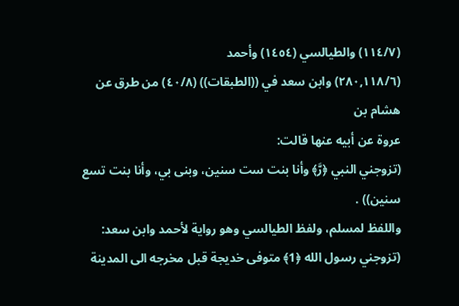(١١٤/٧) والطيالسي (١٤٥٤) وأحمد
(٢٨٠,١١٨/٦) وابن سعد في ((الطبقات)) (٤٠/٨) من طرق عن هشام بن
عروة عن أبيه عنها قالت:
(تزوجني النبي ﴿رَّ﴾ وأنا بنت ست سنين، وبنى بي، وأنا بنت تسع
سنین)) .
واللفظ لمسلم، ولفظ الطيالسي وهو رواية لأحمد وابن سعد:
(تزوجني رسول الله ﴿1﴾ متوفى خديجة قبل مخرجه الى المدينة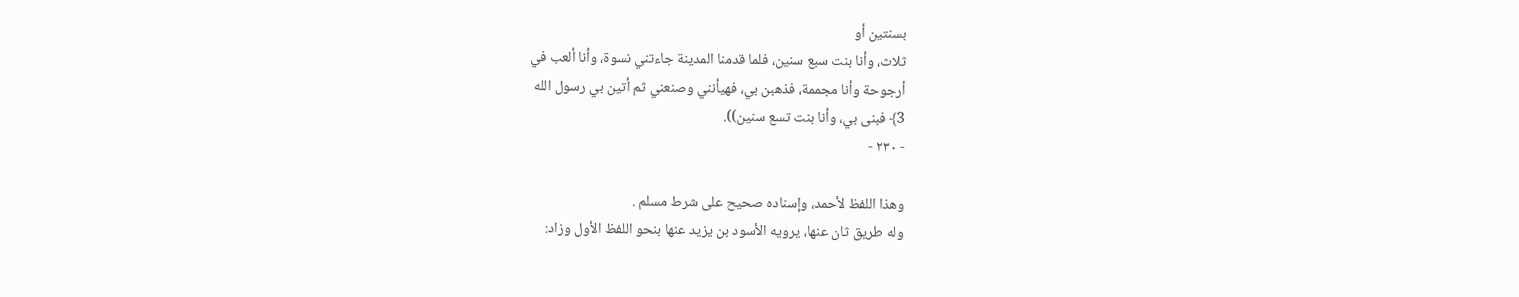بسنتين أو
ثلاث، وأنا بنت سبع سنين، فلما قدمنا المدينة جاءتني نسوة، وأنا ألعب في
أرجوحة وأنا مجممة، فذهبن بي، فهيأنني وصنعني ثم أتين بي رسول الله
3﴾ فبنى بي، وأنا بنت تسع سنين)).
- ٢٣٠ -

وهذا اللفظ لأحمد، وإسناده صحيح على شرط مسلم .
وله طريق ثان عنها، يرويه الأسود بن يزيد عنها بنحو اللفظ الأول وزاد: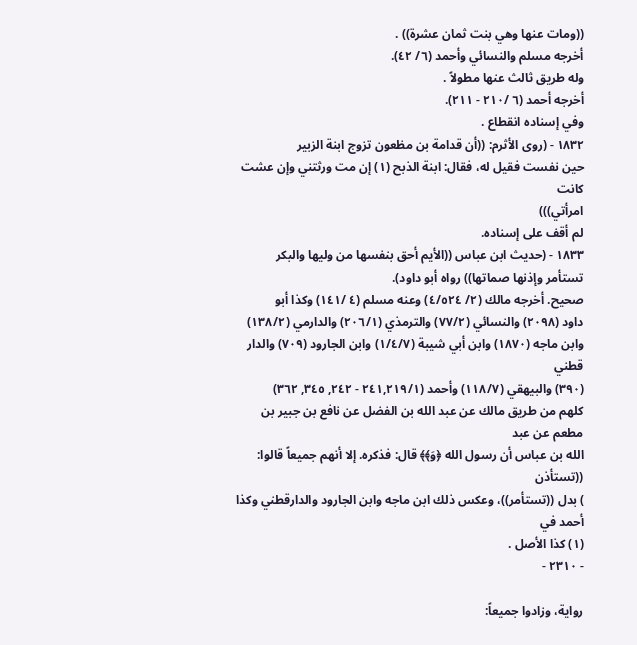((ومات عنها وهي بنت ثمان عشرة)) .
أخرجه مسلم والنسائي وأحمد (٦/ ٤٢).
وله طريق ثالث عنها مطولاً .
أخرجه أحمد (٦ /٢١٠ - ٢١١).
وفي إسناده انقطاع .
١٨٣٢ - (روى الأثرم: ((أن قدامة بن مظعون تزوج ابنة الزبير
حين نفست فقيل له، فقال: ابنة الذبح (١) إن مت ورثتني وإن عشت كانت
امرأتي)))
لم أقف على إسناده.
١٨٣٣ - (حديث ابن عباس ((الأيم أحق بنفسها من وليها والبكر
تستأمر وإذنها صماتها)) رواه أبو داود).
صحيح. أخرجه مالك (٢/ ٤/٥٢٤) وعنه مسلم (٤ /١٤١) وكذا أبو
داود (٢٠٩٨) والنسائي (٧٧/٢) والترمذي (٢٠٦/١) والدارمي (١٣٨/٢)
وابن ماجه (١٨٧٠) وابن أبي شيبة (١/٤/٧) وابن الجارود (٧٠٩) والدار قطني
(٣٩٠) والبيهقي (١١٨/٧) وأحمد (٢٤١,٢١٩/١ - ٢٤٢, ٣٤٥, ٣٦٢)
كلهم من طريق مالك عن عبد الله بن الفضل عن نافع بن جبير بن مطعم عن عبد
الله بن عباس أن رسول الله ﴿وَ﴾﴾ قال: فذكره. إلا أنهم جميعاً قالوا: ((تستأذن
) بدل ((تستأمر))، وعكس ذلك ابن ماجه وابن الجارود والدارقطني وكذا أحمد في
(١) كذا الأصل .
- ٢٣١٠ -

رواية، وزادوا جميعاً: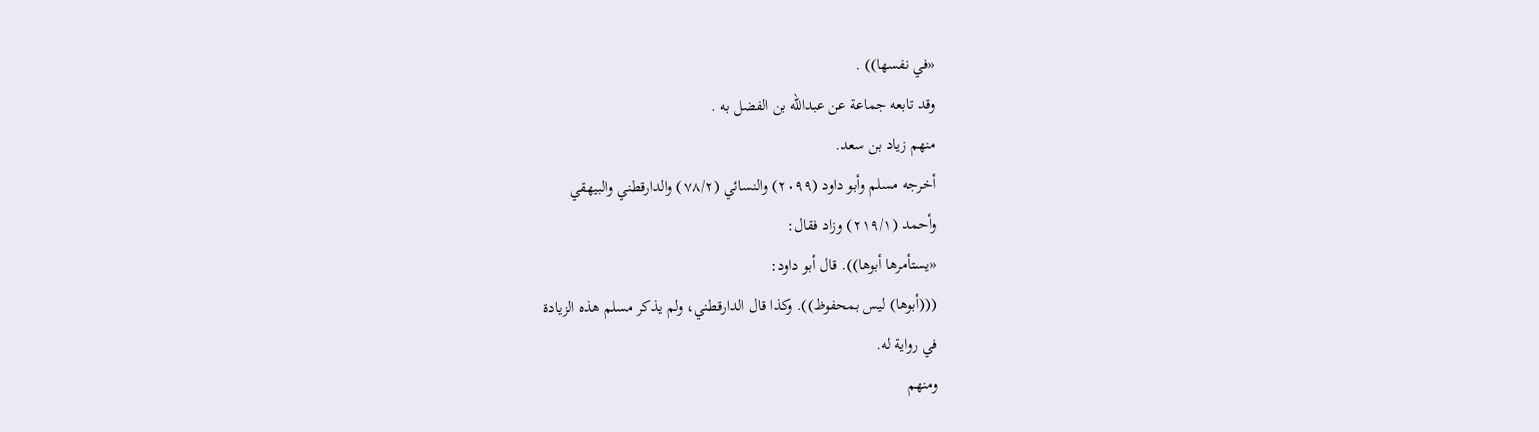«في نفسها)) .
وقد تابعه جماعة عن عبدالله بن الفضل به .
منهم زیاد بن سعد.
أخرجه مسلم وأبو داود (٢٠٩٩) والنسائي (٧٨/٢) والدارقطني والبيهقي
وأحمد (٢١٩/١) وزاد فقال:
«یستأمرها أبوها)). قال أبو داود:
(((أبوها) ليس بمحفوظ)). وكذا قال الدارقطني، ولم يذكر مسلم هذه الزيادة
في رواية له.
ومنهم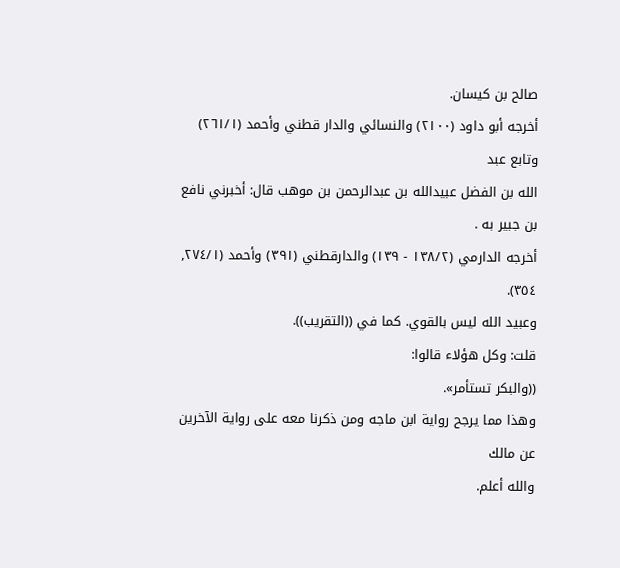صالح بن کیسان.
أخرجه أبو داود (٢١٠٠) والنسائي والدار قطني وأحمد (٢٦١/١) وتابع عبد
الله بن الفضل عبيدالله بن عبدالرحمن بن موهب قال: أخبرني نافع بن جبير به .
أخرجه الدارمي (١٣٨/٢ - ١٣٩) والدارقطني (٣٩١) وأحمد (٢٧٤/١,
٣٥٤).
وعبيد الله ليس بالقوي. كما في ((التقريب)).
قلت: وكل هؤلاء قالوا:
((والبكر تستأمر».
وهذا مما يرجح رواية ابن ماجه ومن ذكرنا معه على رواية الآخرين عن مالك
والله أعلم.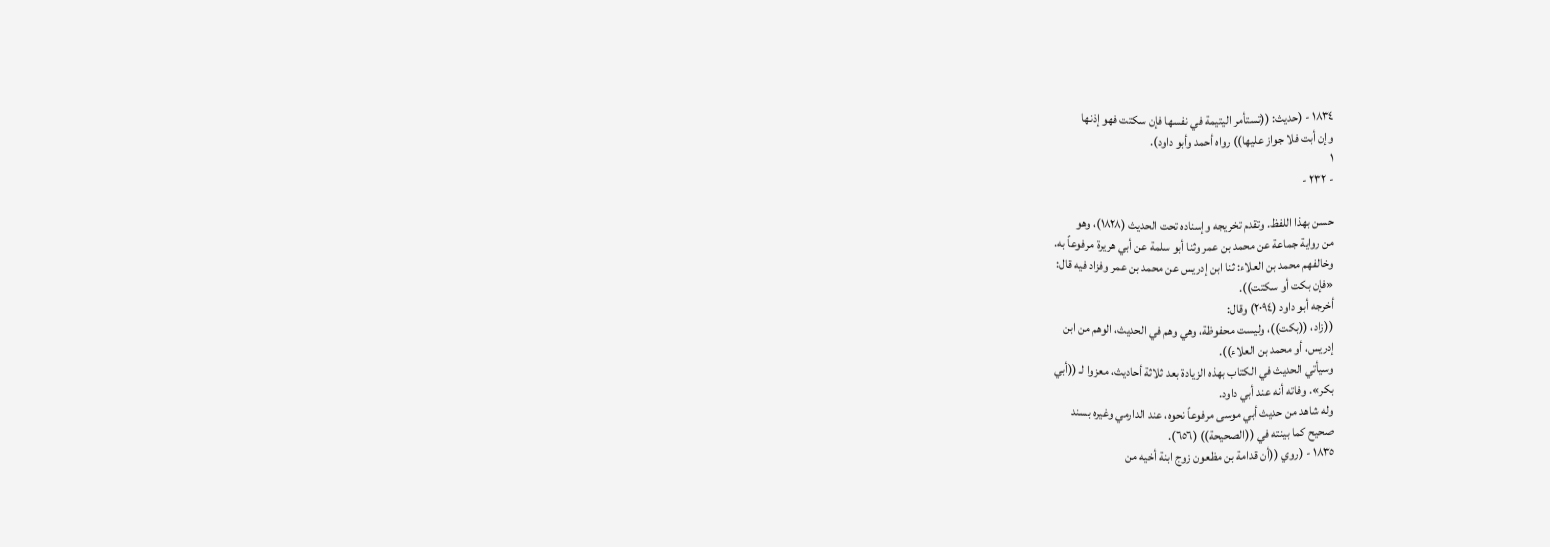١٨٣٤ - (حديث: ((تستأمر اليتيمة في نفسها فإن سكتت فهو إذنها
وإن أبت فلا جواز عليها)) رواه أحمد وأبو داود).
١
- ٢٣٢ -

حسن بهذا اللفظ. وتقدم تخريجه وإسناده تحت الحديث (١٨٢٨)، وهو
من رواية جماعة عن محمد بن عمر وثنا أبو سلمة عن أبي هريرة مرفوعاً به.
وخالفهم محمد بن العلاء: ثنا ابن إدريس عن محمد بن عمر وفزاد فيه قال:
«فإن بكت أو سکتت)).
أخرجه أبو داود (٢٠٩٤) وقال:
((زاد، ((بكت))، وليست محفوظة، وهي وهم في الحديث، الوهم من ابن
إدريس، أو محمد بن العلاء)).
وسيأتي الحديث في الكتاب بهذه الزيادة بعد ثلاثة أحاديث، معزوا لـ ((أبي
بکر». وفاته أنه عند أبي داود.
وله شاهد من حديث أبي موسى مرفوعاً نحوه، عند الدارمي وغيره بسند
صحيح كما بينته في ((الصحيحة)) (٦٥٦).
١٨٣٥ - (روي ((أن قدامة بن مظعون زوج ابنة أخيه من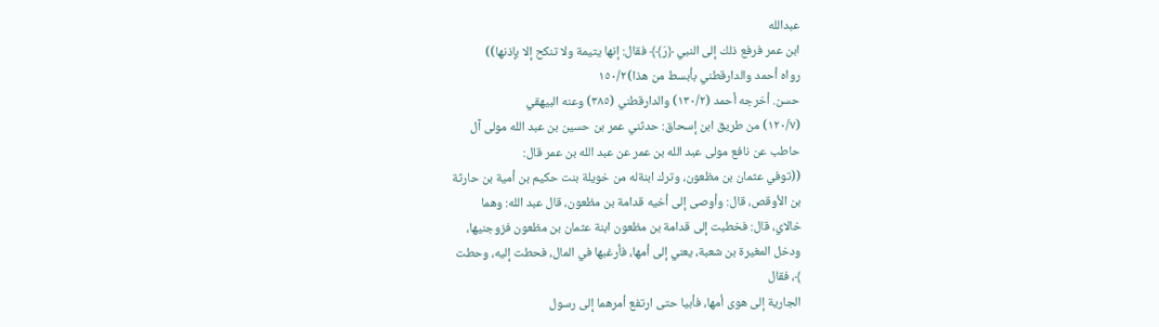عبدالله
ابن عمر فرفع ذلك إلى النبي ﴿رَ﴾﴾ فقال: إنها يتيمة ولا تنكح إلا بإذنها))
رواه أحمد والدارقطني بأبسط من هذا)١٥٠/٢
حسن. أخرجه أحمد (١٣٠/٢) والدارقطني (٣٨٥) وعنه البيهقي
(١٢٠/٧) من طريق ابن إسحاق: حدثني عمر بن حسين بن عبد الله مولى آل
حاطب عن نافع مولى عبد الله بن عمر عن عبد الله بن عمر قال:
((توفي عثمان بن مظعون، وترك ابنةله من خويلة بنت حكيم بن أمية بن حارثة
بن الأوقص، قال: وأوصى إلى أخيه قدامة بن مظعون، قال عبد الله: وهما
خالاي، قال: فخطبت إلى قدامة بن مظعون ابنة عثمان بن مظعون فزوجنيها،
ودخل المغيرة بن شعبة، يعني إلى أمها، فأرغبها في المال، فحطت إليه، وحطت
﴾، فقال
الجارية إلى هوى أمها، فأبيا حتى ارتفع أمرهما إلى رسول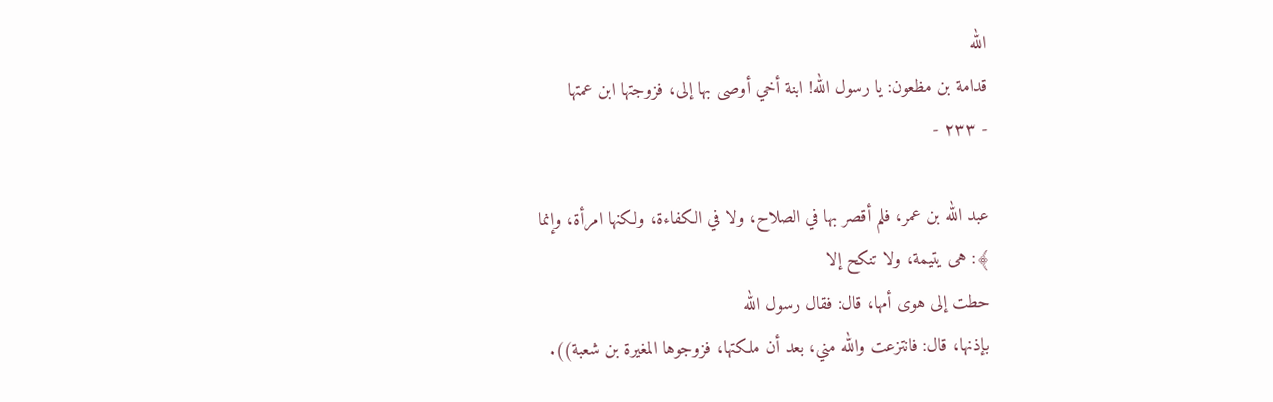الله
قدامة بن مظعون: يا رسول الله! ابنة أخي أوصى بها إلى، فزوجتها ابن عمتها
- ٢٣٣ -

عبد الله بن عمر، فلم أقصر بها في الصلاح، ولا في الكفاءة، ولكنها امرأة، وإنما
﴾: هى يتيمة، ولا تنكح إلا
حطت إلى هوى أمها، قال: فقال رسول الله
بإذنها، قال: فانتزعت والله مني، بعد أن ملكتها، فزوجوها المغيرة بن شعبة)).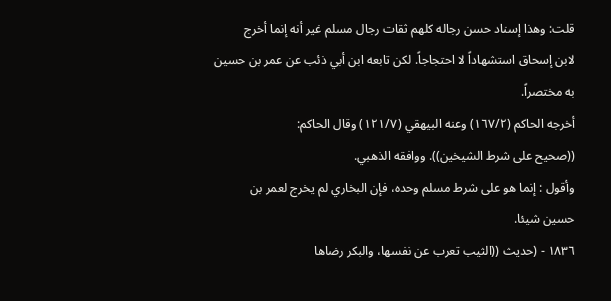قلت: وهذا إسناد حسن رجاله كلهم ثقات رجال مسلم غير أنه إنما أخرج
لابن إسحاق استشهاداً لا احتجاجاً. لكن تابعه ابن أبي ذئب عن عمر بن حسين
به مختصراً.
أخرجه الحاكم (١٦٧/٢) وعنه البيهقي (١٢١/٧) وقال الحاكم:
((صحيح على شرط الشيخين)). ووافقه الذهبي.
وأقول : إنما هو على شرط مسلم وحده، فإن البخاري لم يخرج لعمر بن
حسین شیئا.
١٨٣٦ - (حديث ((الثيب تعرب عن نفسها، والبكر رضاها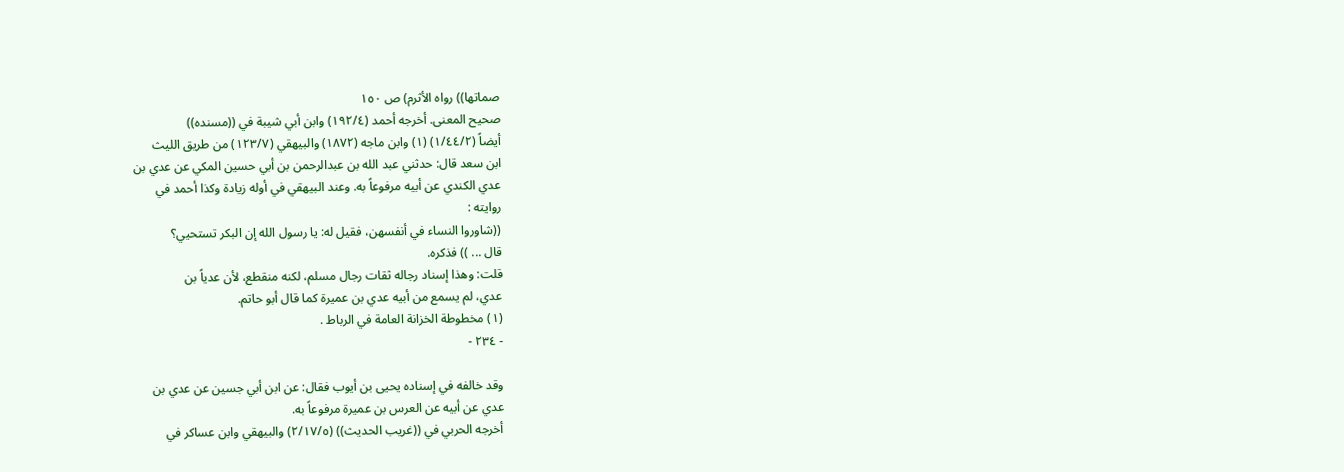صماتها)) رواه الأثرم) ص ١٥٠
صحيح المعنى. أخرجه أحمد (١٩٢/٤) وابن أبي شيبة في ((مسنده))
أيضاً (١/٤٤/٢) (١) وابن ماجه (١٨٧٢) والبيهقي (١٢٣/٧) من طريق الليث
ابن سعد قال: حدثني عبد الله بن عبدالرحمن بن أبي حسين المكي عن عدي بن
عدي الكندي عن أبيه مرفوعاً به. وعند البيهقي في أوله زيادة وكذا أحمد في
روايته :
((شاوروا النساء في أنفسهن، فقيل له: يا رسول الله إن البكر تستحيي؟
قال ... )) فذكره.
قلت: وهذا إسناد رجاله ثقات رجال مسلم، لكنه منقطع، لأن عدياً بن
عدي، لم يسمع من أبيه عدي بن عميرة كما قال أبو حاتم.
(١) مخطوطة الخزانة العامة في الرباط .
- ٢٣٤ -

وقد خالفه في إسناده يحيى بن أيوب فقال: عن ابن أبي جسين عن عدي بن
عدي عن أبيه عن العرس بن عميرة مرفوعاً به.
أخرجه الحربي في ((غريب الحديث)) (٢/١٧/٥) والبيهقي وابن عساكر في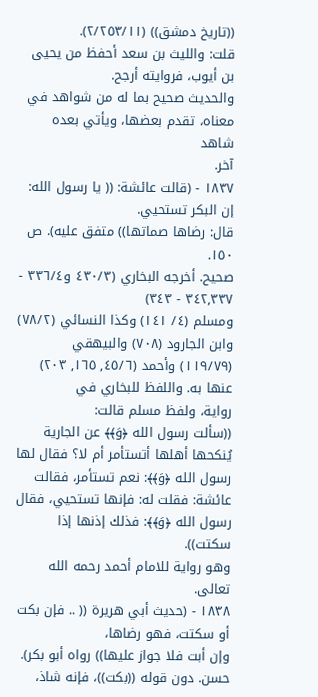((تاريخ دمشق)) (٢/٢٥٣/١١).
قلت: والليث بن سعد أحفظ من يحيى بن أيوب، فروايته أرجح.
والحديث صحيح بما له من شواهد في معناه، تقدم بعضها، ويأتي بعده شاهد
آخر.
١٨٣٧ - (قالت عائشة: (( يا رسول الله: إن البكر تستحيي.
قال: رضاها صماتها)) متفق عليه). ص ١٥٠.
صحيح. أخرجه البخاري (٤٣٠/٣ و٣٣٦/٤ - ٣٤٢,٣٣٧ - ٣٤٣)
ومسلم (٤/ ١٤١) وكذا النسائي (٧٨/٢) وابن الجارود (٧٠٨) والبيهقي
(١١٩/٧٩) وأحمد (٤٥/٦, ١٦٥, ٢٠٣) عنها به. واللفظ للبخاري في
رواية، ولفظ مسلم قالت:
((سألت رسول الله ﴿وَ﴾﴾ عن الجارية يُنكحها أهلها أتستأمر أم لا؟ فقال لها
رسول الله ﴿وَ﴾﴾: نعم تستأمر، فقالت عائشة: فقلت له: فإنها تستحيي، فقال
رسول الله ﴿وَ﴾﴾: فذلك إذنها إذا سكتت)).
وهو رواية للامام أحمد رحمه الله تعالى.
١٨٣٨ - (حديث أبي هريرة (( .. فإن بكت أو سكتت، فهو رضاها،
وإن أبت فلا جواز عليها)) رواه أبو بكر).
حسن. دون قوله ((بكت))، فإنه شاذ،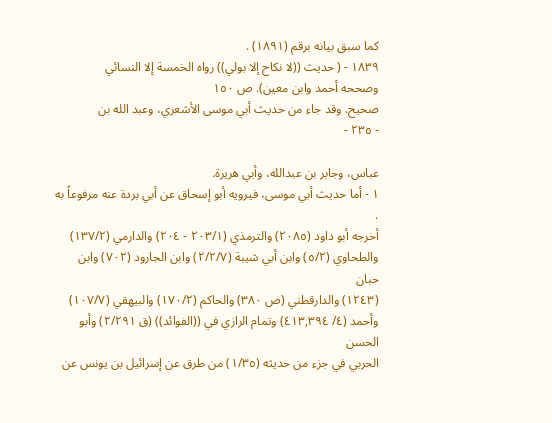كما سبق بيانه برقم (١٨٩١) .
١٨٣٩ - ( حديث ((لا نكاح إلا بولي)) رواه الخمسة إلا النسائي
وصححه أحمد وابن معين). ص ١٥٠
صحيح. وقد جاء من حديث أبي موسى الأشعري، وعبد الله بن
- ٢٣٥ -

عباس، وجابر بن عبدالله، وأبي هريرة.
١ - أما حديث أبي موسى، فيرويه أبو إسحاق عن أبي بردة عنه مرفوعاً به .
أخرجه أبو داود (٢٠٨٥) والترمذي (٢٠٣/١ - ٢٠٤) والدارمي (١٣٧/٢)
والطحاوي (٥/٢) وابن أبي شيبة (٢/٢/٧) وابن الجارود (٧٠٢) وابن حبان
(١٢٤٣) والدارقطني (ص ٣٨٠) والحاكم (١٧٠/٢) والبيهقي (١٠٧/٧)
وأحمد (٤/ ٤١٣,٣٩٤) وتمام الرازي في ((الفوائد)) (ق ٢/٢٩١) وأبو الحسن
الحربي في جزء من حديثه (١/٣٥) من طرق عن إسرائيل بن يونس عن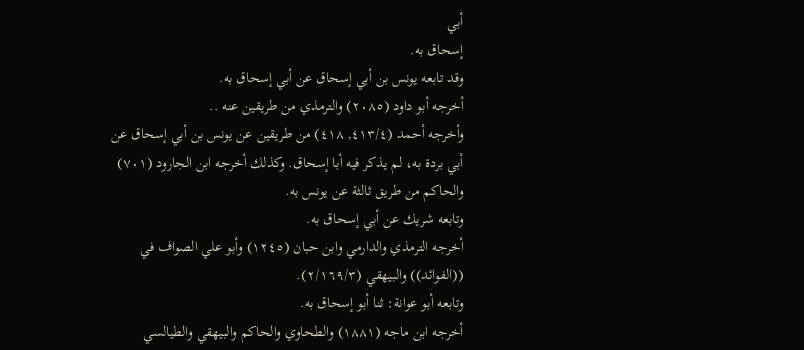أبي
إسحاق به.
وقد تابعه يونس بن أبي إسحاق عن أبي إسحاق به.
أخرجه أبو داود (٢٠٨٥) والترمذي من طريقين عنه ..
وأخرجه أحمد (٤١٣/٤, ٤١٨) من طريقين عن يونس بن أبي إسحاق عن
أبي بردة به، لم يذكر فيه أبا إسحاق. وكذلك أخرجه ابن الجارود (٧٠١)
والحاکم من طريق ثالثة عن یونس به.
وتابعه شریك عن أبي إسحاق به.
أخرجه الترمذي والدارمي وابن حبان (١٢٤٥) وأبو علي الصواف في
((الفوائد)) والبيهقي (٢/١٦٩/٣).
وتابعه أبو عوانة: ثنا أبو إسحاق به.
أخرجه ابن ماجه (١٨٨١) والطحاوي والحاكم والبيهقي والطيالسي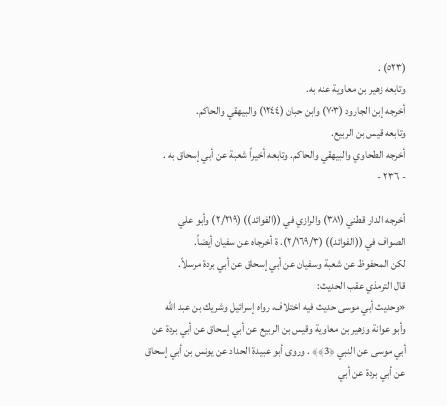(٥٢٣) .
وتابعه زهير بن معاوية عنه به.
أخرجه إبن الجارود (٧٠٣) وابن حبان (١٢٤٤) والبيهقي والحاكم.
وتابعه قيس بن الربيع.
أخرجه الطحاوي والبيهقي والحاكم. وتابعه أخيراً شعبة عن أبي إسحاق به .
- ٢٣٦ -

أخرجه الدار قطني (٣٨١) والرازي في ((الفوائد)) (٢/٢١٩) وأبو علي
الصواف في ((الفوائد)) (٢/١٦٩/٣). ة أخرجاه عن سفيان أيضاً.
لكن المحفوظ عن شعبة وسفيان عن أبي إسحاق عن أبي بردة مرسلاً.
قال الترمذي عقب الحديث:
«وحديث أبي موسى حديث فيه اختلاف، رواه إسرائيل وشريك بن عبد الله
وأبو عوانة وزهير بن معاوية وقيس بن الربيع عن أبي إسحاق عن أبي بردة عن
أبي موسى عن النبي ﴿3﴾﴾ . وروى أبو عبيدة الحداد عن يونس بن أبي إسحاق
عن أبي بردة عن أبي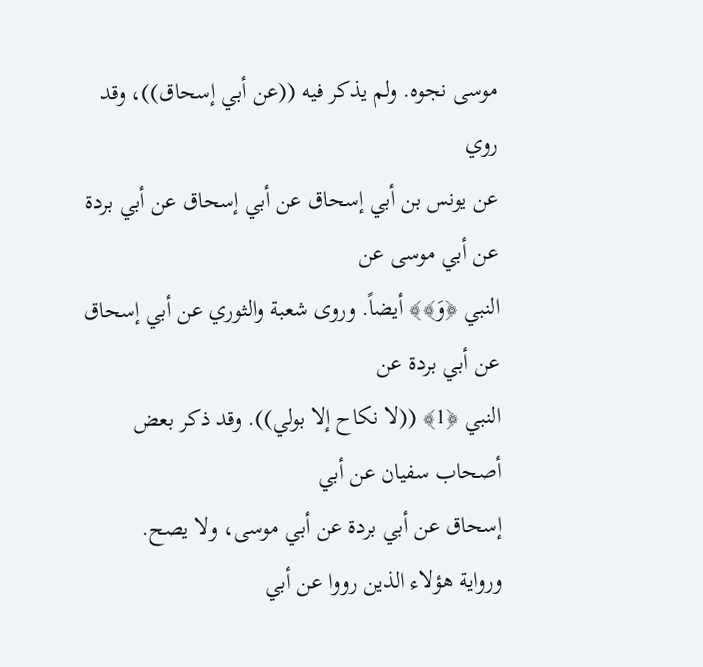موسى نجوه. ولم يذكر فيه ((عن أبي إسحاق))، وقد روي
عن يونس بن أبي إسحاق عن أبي إسحاق عن أبي بردة عن أبي موسى عن
النبي ﴿وَ﴾﴾ أيضاً. وروى شعبة والثوري عن أبي إسحاق عن أبي بردة عن
النبي ﴿1﴾ ((لا نكاح إلا بولي)). وقد ذكر بعض أصحاب سفيان عن أبي
إسحاق عن أبي بردة عن أبي موسى، ولا يصح.
ورواية هؤلاء الذين رووا عن أبي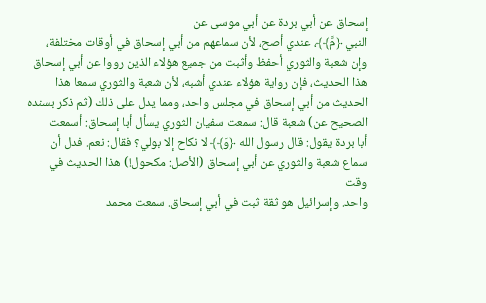إسحاق عن أبي بردة عن أبي موسى عن
النبي ﴿مَّ﴾﴾، عندي أصح، لأن سماعهم من أبي إسحاق في أوقات مختلفة،
وإن شعبة والثوري أحفظ وأثبت من جميع هؤلاء الذين رووا عن أبي إسحاق
هذا الحديث، فإن رواية هؤلاء عندي أشبه، لأن شعبة والثوري سمعا هذا
الحديث من أبي إسحاق في مجلس واحد، ومما يدل على ذلك (ثم ذكر بسنده
الصحيح عن) شعبة قال: سمعت سفيان الثوري يسأل أبا إسحاق: أسمعت
أبا بردة يقول: قال رسول الله ﴿وَ﴾﴾ لا نكاح إلا بولي؟ فقال: نعم. فدل أن
سماع شعبة والثوري عن أبي إسحاق (الأصل: مكحول!) هذا الحديث في وقت
واحد. وإسرائيل هو ثقة ثبت في أبي إسحاق. سمعت محمد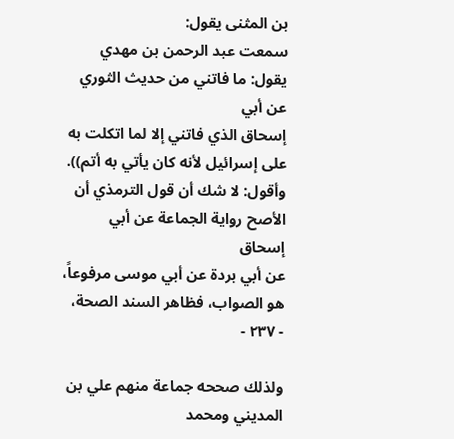بن المثنى يقول:
سمعت عبد الرحمن بن مهدي يقول: ما فاتني من حديث الثوري عن أبي
إسحاق الذي فاتني إلا لما اتكلت به على إسرائيل لأنه كان يأتي به أتم)).
وأقول: لا شك أن قول الترمذي أن الأصح رواية الجماعة عن أبي إسحاق
عن أبي بردة عن أبي موسى مرفوعاً، هو الصواب، فظاهر السند الصحة،
- ٢٣٧ -

ولذلك صححه جماعة منهم علي بن المديني ومحمد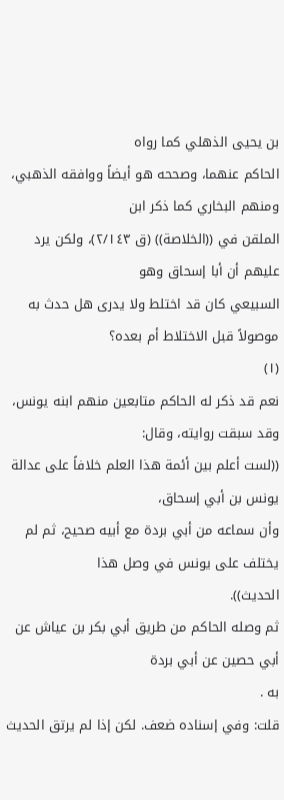بن یحیی الذهلي كما رواه
الحاكم عنهما، وصححه هو أيضاً ووافقه الذهبي، ومنهم البخاري كما ذكر ابن
الملقن في ((الخلاصة)) (ق ٢/١٤٣)، ولكن يرد عليهم أن أبا إسحاق وهو
السبيعي كان قد اختلط ولا يدرى هل حدث به موصولاً قبل الاختلاط أم بعده؟
(١)
نعم قد ذكر له الحاکم متابعین منهم ابنه یونس، وقد سبقت روايته، وقال:
((لست أعلم بين أئمة هذا العلم خلافاً على عدالة يونس بن أبي إسحاق،
وأن سماعه من أبي بردة مع أبيه صحيح، ثم لم يختلف على يونس في وصل هذا
الحدیث)).
ثم وصله الحاكم من طريق أبي بكر بن عياش عن أبي حصين عن أبي بردة
به .
قلت: وفي إسناده ضعف. لكن إذا لم يرتق الحديث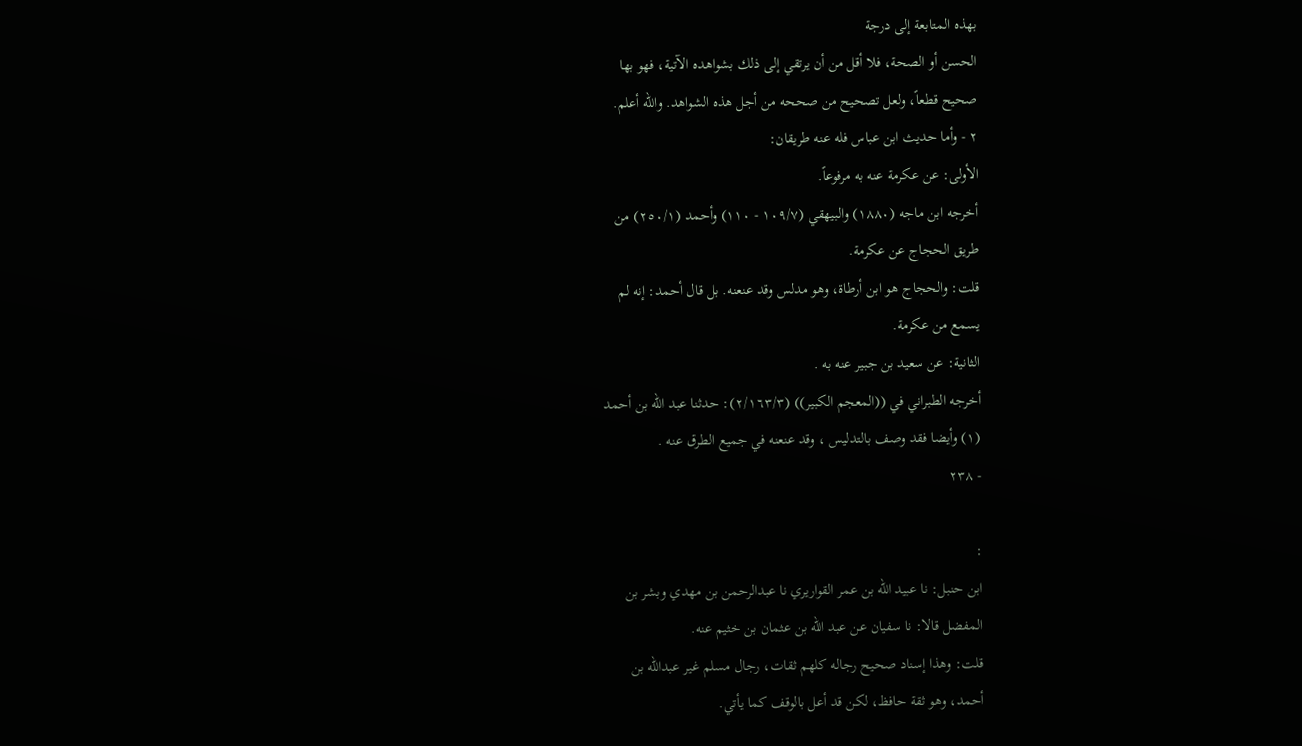بهذه المتابعة إلى درجة
الحسن أو الصحة، فلا أقل من أن يرتقي إلى ذلك بشواهده الآتية، فهو بها
صحيح قطعاً، ولعل تصحيح من صححه من أجل هذه الشواهد. والله أعلم.
٢ - وأما حديث ابن عباس فله عنه طريقان:
الأولى: عن عكرمة عنه به مرفوعاً.
أخرجه ابن ماجه (١٨٨٠) والبيهقي (١٠٩/٧ - ١١٠) وأحمد (٢٥٠/١) من
طريق الحجاج عن عكرمة.
قلت: والحجاج هو ابن أرطاة، وهو مدلس وقد عنعنه. بل قال أحمد: إنه لم
يسمع من عكرمة.
الثانية: عن سعيد بن جبير عنه به .
أخرجه الطبراني في ((المعجم الكبير)) (٢/١٦٣/٣): حدثنا عبد الله بن أحمد
(١) وأيضا فقد وصف بالتدليس ، وقد عنعنه في جميع الطرق عنه .
- ٢٣٨

:
ابن حنبل: نا عبيد الله بن عمر القواريري نا عبدالرحمن بن مهدي وبشر بن
المفضل قالا: نا سفيان عن عبد الله بن عثمان بن خثيم عنه.
قلت: وهذا إسناد صحيح رجاله كلهم ثقات، رجال مسلم غير عبدالله بن
أحمد، وهو ثقة حافظ، لكن قد أعل بالوقف كما يأتي.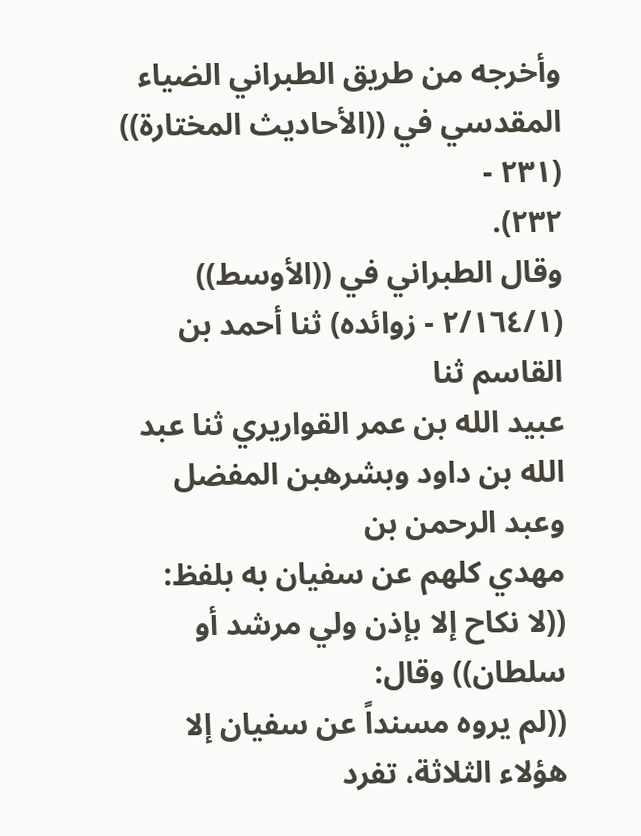وأخرجه من طريق الطبراني الضياء المقدسي في ((الأحاديث المختارة)) (٢٣١ -
٢٣٢).
وقال الطبراني في ((الأوسط)) (٢/١٦٤/١ - زوائده) ثنا أحمد بن القاسم ثنا
عبيد الله بن عمر القواريري ثنا عبد الله بن داود وبشرهبن المفضل وعبد الرحمن بن
مهدي كلهم عن سفيان به بلفظ:
((لا نكاح إلا بإذن ولي مرشد أو سلطان)) وقال:
((لم يروه مسنداً عن سفيان إلا هؤلاء الثلاثة، تفرد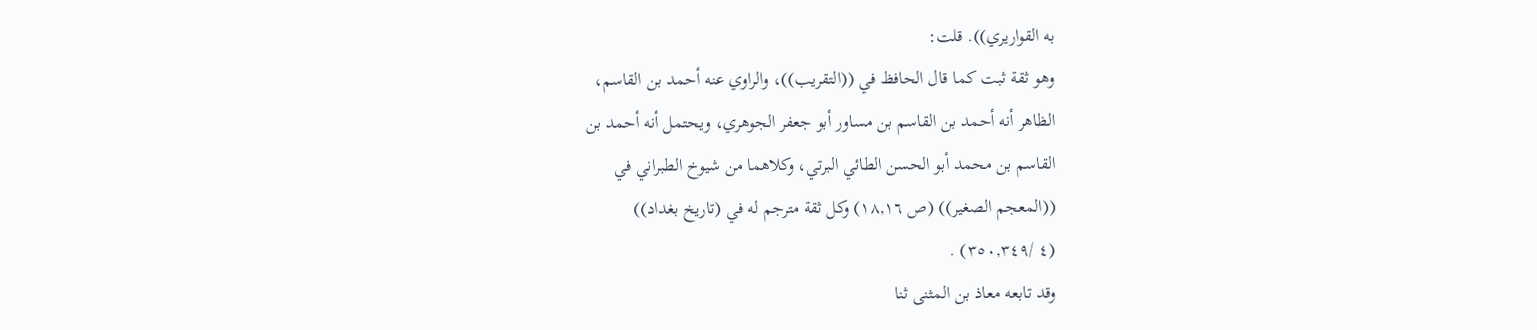به القواريري)). قلت:
وهو ثقة ثبت كما قال الحافظ في ((التقريب))، والراوي عنه أحمد بن القاسم،
الظاهر أنه أحمد بن القاسم بن مساور أبو جعفر الجوهري، ويحتمل أنه أحمد بن
القاسم بن محمد أبو الحسن الطائي البرتي، وكلاهما من شيوخ الطبراني في
((المعجم الصغير)) (ص ١٨,١٦) وكل ثقة مترجم له في (تاريخ بغداد))
(٤ /٣٥٠,٣٤٩) .
وقد تابعه معاذ بن المثنى ثنا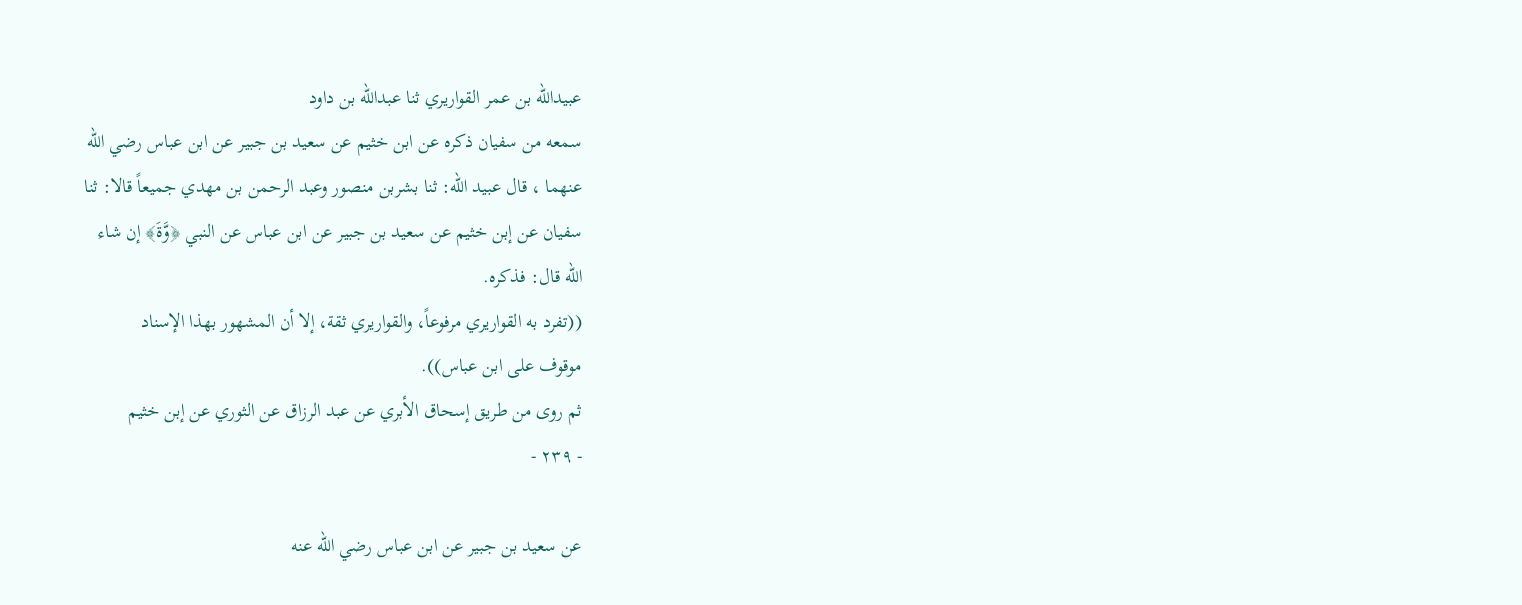عبيدالله بن عمر القواريري ثنا عبدالله بن داود
سمعه من سفیان ذكره عن ابن خثيم عن سعيد بن جبير عن ابن عباس رضي الله
عنهما ، قال عبيد الله: ثنا بشربن منصور وعبد الرحمن بن مهدي جميعاً قالا: ثنا
سفيان عن إبن خثيم عن سعيد بن جبير عن ابن عباس عن النبي ﴿وَّةَ﴾ إن شاء
الله قال: فذكره.
((تفرد به القواريري مرفوعاً، والقواريري ثقة، إلا أن المشهور بهذا الإسناد
موقوف علی ابن عباس)).
ثم روى من طريق إسحاق الأبري عن عبد الرزاق عن الثوري عن إبن خثيم
- ٢٣٩ -

عن سعيد بن جبير عن ابن عباس رضي الله عنه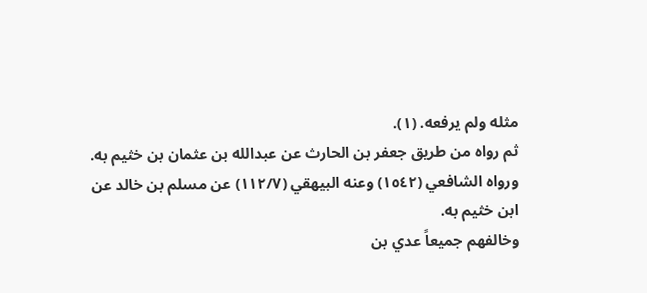مثله ولم يرفعه. (١).
ثم رواه من طريق جعفر بن الحارث عن عبدالله بن عثمان بن خثيم به.
ورواه الشافعي (١٥٤٢) وعنه البيهقي (١١٢/٧) عن مسلم بن خالد عن
ابن خثیم به.
وخالفهم جميعاً عدي بن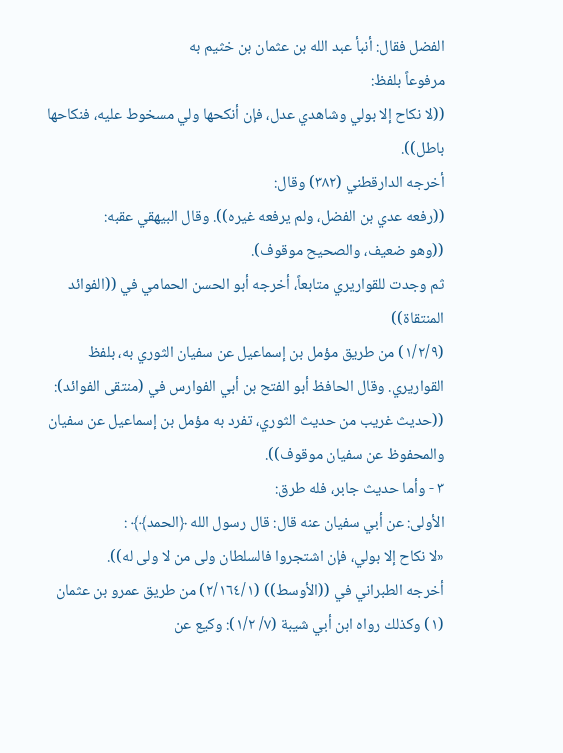الفضل فقال: أنبأ عبد الله بن عثمان بن خثيم به
مرفوعاً بلفظ:
((لا نكاح إلا بولي وشاهدي عدل، فإن أنكحها ولي مسخوط عليه، فنكاحها
باطل)).
أخرجه الدارقطني (٣٨٢) وقال:
((رفعه عدي بن الفضل، ولم يرفعه غيره)). وقال البيهقي عقبه:
((وهو ضعيف، والصحيح موقوف).
ثم وجدت للقواريري متابعاً، أخرجه أبو الحسن الحمامي في ((الفوائد المنتقاة))
(١/٢/٩) من طريق مؤمل بن إسماعيل عن سفيان الثوري به، بلفظ
القواريري. وقال الحافظ أبو الفتح بن أبي الفوارس في (منتقى الفوائد):
((حديث غريب من حديث الثوري، تفرد به مؤمل بن إسماعيل عن سفيان
والمحفوظ عن سفيان موقوف)).
٣ - وأما حديث جابر، فله طرق:
الأولى: عن أبي سفيان عنه قال: قال رسول الله ﴿الحمد﴾﴾ :
«لا نكاح إلا بولي، فإن اشتجروا فالسلطان ولی من لا ولی له)).
أخرجه الطبراني في ((الأوسط)) (٢/١٦٤/١) من طريق عمرو بن عثمان
(١) وكذلك رواه ابن أبي شيبة (٧/ ١/٢): وكيع عن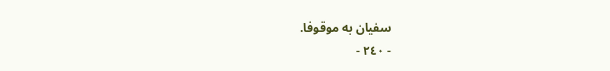سفيان به موقوفا.
- ٢٤٠ -